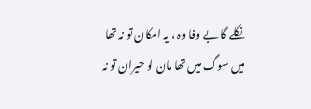نکلے گا بے وفا وہ ، یہ امکان تو نہ تھا
میں سوگ میں تھا مان لو حیران تو نہ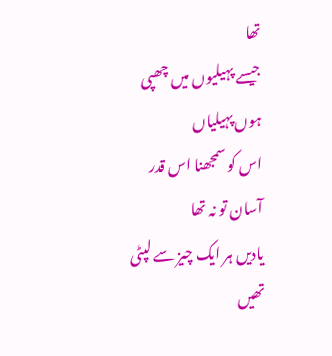تھا
جیسے پہیلیوں میں چھپی ہوں پہیلیاں
اس کو سمجھنا اس قدر آسان تو نہ تھا
یادیں ہر ایک چیز سے لپٹی تھیں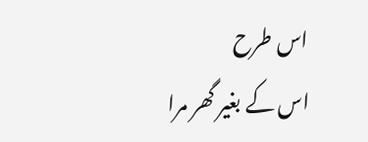اس طرح
اس کے بغیر گھر مرا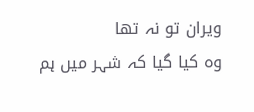ویران تو نہ تھا
وہ کیا گیا کہ شہر میں ہم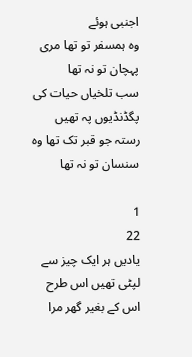اجنبی ہوئے
وہ ہمسفر تو تھا مری پہچان تو نہ تھا
سب تلخیاں حیات کی پگڈنڈیوں پہ تھیں
رستہ جو قبر تک تھا وہ سنسان تو نہ تھا

1
22
یادیں ہر ایک چیز سے لپٹی تھیں اس طرح
اس کے بغیر گھر مرا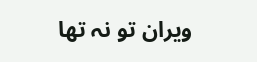ویران تو نہ تھا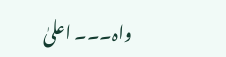واہ۔۔۔ اعلیٰ